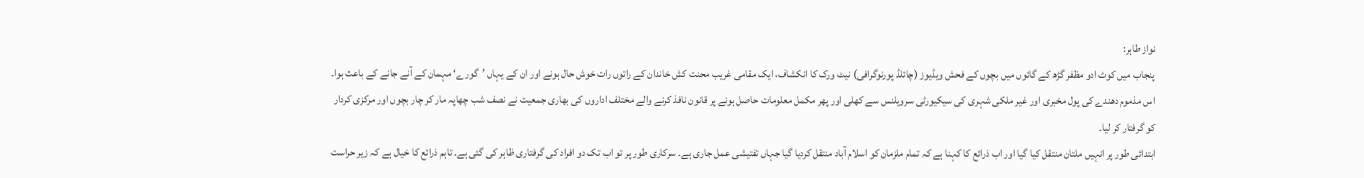نواز طاہر:
پنجاب میں کوٹ ادو مظفر گڑھ کے گائوں میں بچوں کے فحش ویڈیوز (چائلڈ پورنوگرافی) نیٹ ورک کا انکشاف، ایک مقامی غریب محنت کش خاندان کے راتوں رات خوش حال ہونے اور ان کے یہاں ’گورے‘ مہمان کے آنے جانے کے باعث ہوا۔ اس مذموم دھندے کی پول مخبری اور غیر ملکی شہری کی سیکیورٹی سرویلنس سے کھلی اور پھر مکمل معلومات حاصل ہونے پر قانون نافذ کرنے والے مختلف اداروں کی بھاری جمعیت نے نصف شب چھاپہ مار کر چار بچوں اور مرکزی کردار کو گرفتار کر لیا۔
ابتدائی طور پر انہیں ملتان منتقل کیا گیا اور اب ذرائع کا کہنا ہے کہ تمام ملزمان کو اسلام آباد منتقل کردیا گیا جہاں تفتیشی عمل جاری ہے۔ سرکاری طور پر تو اب تک دو افراد کی گرفتاری ظاہر کی گئی ہے۔ تاہم ذرائع کا خیال ہے کہ زیر حراست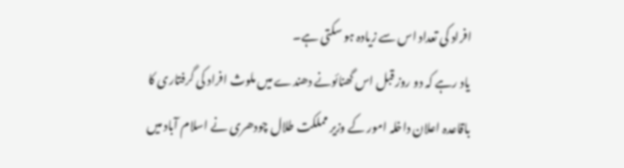افراد کی تعداد اس سے زیادہ ہو سکتی ہے۔
یاد رہے کہ دو روز قبل اس گھنائونے دھندے میں ملوث افراد کی گرفتاری کا باقاعدہ اعلان داخلہ امور کے وزیر مملکت طلال چودھری نے اسلام آباد میں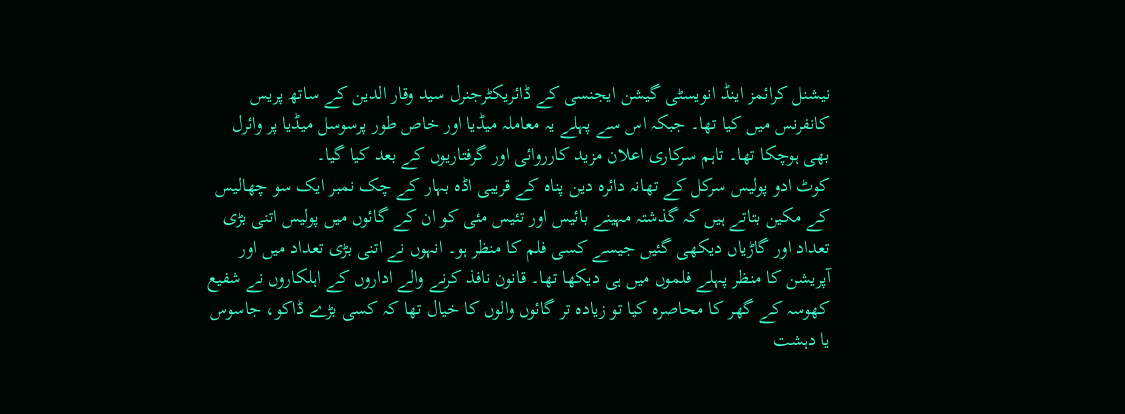نیشنل کرائمز اینڈ انویسٹی گیشن ایجنسی کے ڈائریکٹرجنرل سید وقار الدین کے ساتھ پریس کانفرنس میں کیا تھا۔ جبکہ اس سے پہلے یہ معاملہ میڈیا اور خاص طور پرسوسل میڈیا پر وائرل بھی ہوچکا تھا۔ تاہم سرکاری اعلان مزید کارروائی اور گرفتاریوں کے بعد کیا گیا۔
کوٹ ادو پولیس سرکل کے تھانہ دائرہ دین پناہ کے قریبی اڈہ بہار کے چک نمبر ایک سو چھالیس کے مکین بتاتے ہیں کہ گذشتہ مہینے بائیس اور تئیس مئی کو ان کے گائوں میں پولیس اتنی بڑی تعداد اور گاڑیاں دیکھی گئیں جیسے کسی فلم کا منظر ہو۔ انہوں نے اتنی بڑی تعداد میں اور آپریشن کا منظر پہلے فلموں میں ہی دیکھا تھا۔ قانون نافذ کرنے والے اداروں کے اہلکاروں نے شفیع کھوسہ کے گھر کا محاصرہ کیا تو زیادہ تر گائوں والوں کا خیال تھا کہ کسی بڑے ڈاکو، جاسوس یا دہشت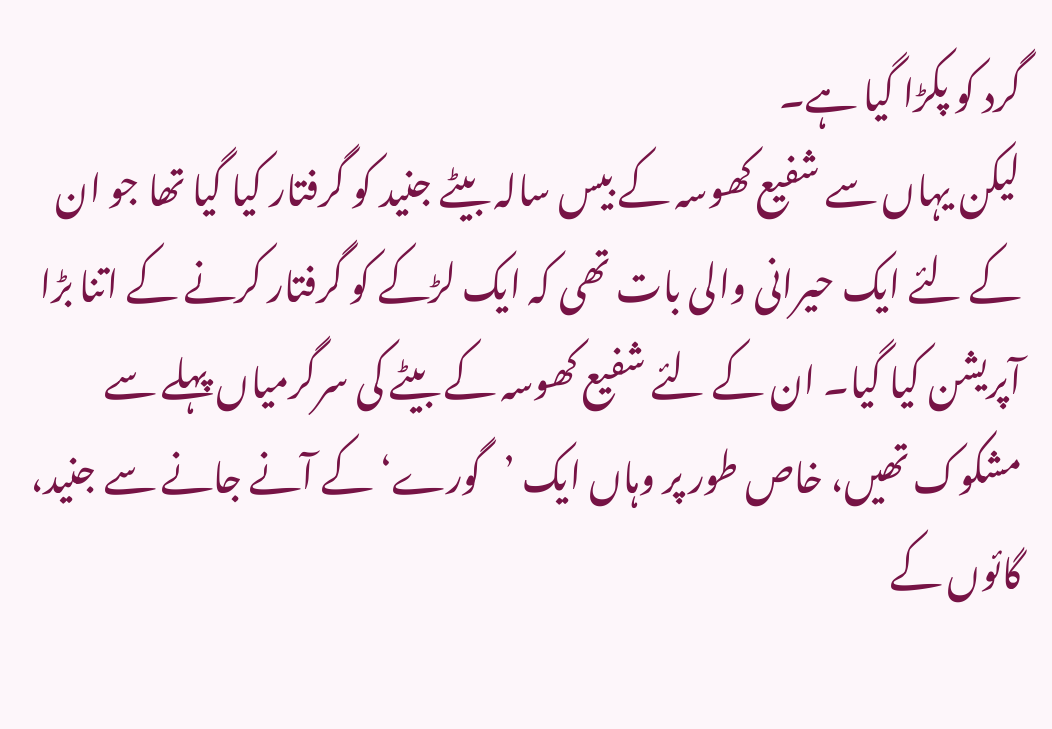گرد کو پکڑا گیا ہے۔
لیکن یہاں سے شفیع کھوسہ کے بیس سالہ بیٹے جنید کو گرفتار کیا گیا تھا جو ان کے لئے ایک حیرانی والی بات تھی کہ ایک لڑکے کو گرفتار کرنے کے اتنا بڑا آپریشن کیا گیا۔ ان کے لئے شفیع کھوسہ کے بیٹے کی سرگرمیاں پہلے سے مشکوک تھیں، خاص طور پر وہاں ایک ’گورے‘ کے آنے جانے سے جنید، گائوں کے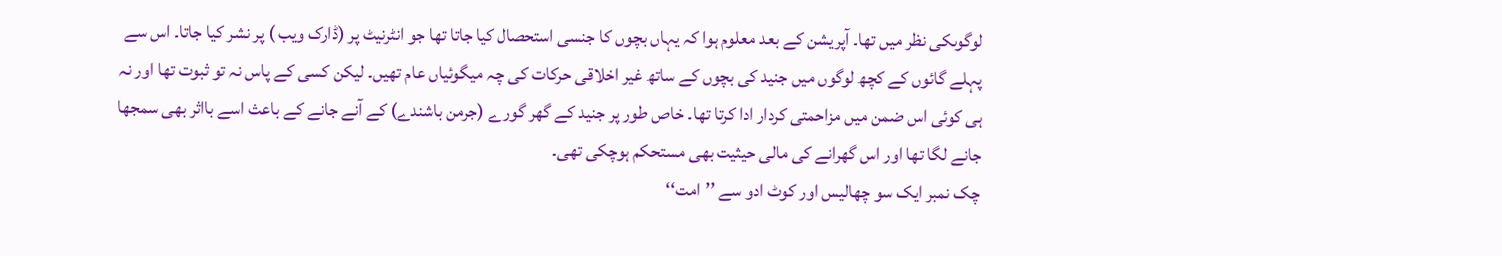لوگوںکی نظر میں تھا۔ آپریشن کے بعد معلوم ہوا کہ یہاں بچوں کا جنسی استحصال کیا جاتا تھا جو انٹرنیٹ پر (ڈارک ویب ) پر نشر کیا جاتا۔ اس سے پہلے گائوں کے کچھ لوگوں میں جنید کی بچوں کے ساتھ غیر اخلاقی حرکات کی چہ میگوئیاں عام تھیں۔ لیکن کسی کے پاس نہ تو ثبوت تھا اور نہ ہی کوئی اس ضمن میں مزاحمتی کردار ادا کرتا تھا۔ خاص طور پر جنید کے گھر گورے (جرمن باشندے) کے آنے جانے کے باعث اسے بااثر بھی سمجھا جانے لگا تھا اور اس گھرانے کی مالی حیثیت بھی مستحکم ہوچکی تھی۔
چک نمبر ایک سو چھالیس اور کوٹ ادو سے ’’امت‘‘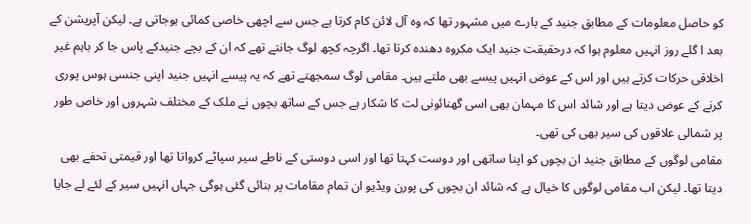کو حاصل معلومات کے مطابق جنید کے بارے میں مشہور تھا کہ وہ آل لائن کام کرتا ہے جس سے اچھی خاصی کمائی ہوجاتی ہے۔ لیکن آپریشن کے بعد ا گلے روز انہیں معلوم ہوا کہ درحقیقت جنید ایک مکروہ دھندہ کرتا تھا۔ اگرچہ کچھ لوگ جانتے تھے کہ ان کے بچے جنیدکے پاس جا کر باہم غیر اخلاقی حرکات کرتے ہیں اور اس کے عوض انہیں پیسے بھی ملتے ہیں۔ مقامی لوگ سمجھتے تھے کہ یہ پیسے انہیں جنید اپنی جنسی ہوس پوری کرنے کے عوض دیتا ہے اور شائد اس کا مہمان بھی اسی گھنائونی لت کا شکار ہے جس کے ساتھ بچوں نے ملک کے مختلف شہروں اور خاص طور پر شمالی علاقوں کی سیر بھی کی تھی۔
مقامی لوگوں کے مطابق جنید ان بچوں کو اپنا ساتھی اور دوست کہتا تھا اور اسی دوستی کے ناطے سیر سپاٹے کرواتا تھا اور قیمتی تحفے بھی دیتا تھا۔ لیکن اب مقامی لوگوں کا خیال ہے کہ شائد ان بچوں کی پورن ویڈیو ان تمام مقامات پر بنائی گئی ہوگی جہاں انہیں سیر کے لئے لے جایا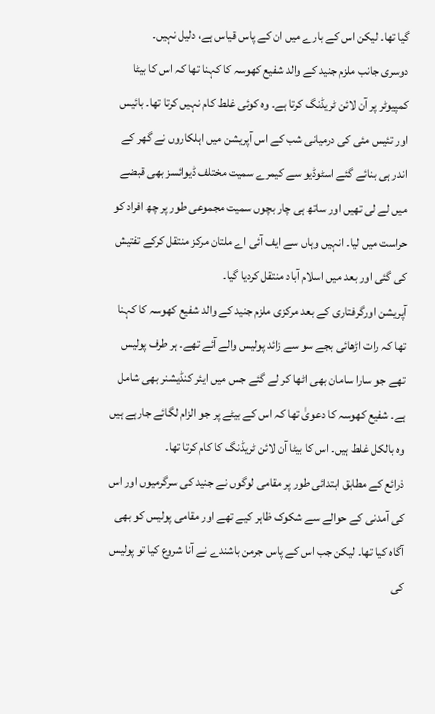گیا تھا۔ لیکن اس کے بارے میں ان کے پاس قیاس ہے، دلیل نہیں۔
دوسری جانب ملزم جنید کے والد شفیع کھوسہ کا کہنا تھا کہ اس کا بیٹا کمپیوٹر پر آن لائن ٹریڈنگ کرتا ہے۔ وہ کوئی غلط کام نہیں کرتا تھا۔ بائیس اور تئیس مئی کی درمیانی شب کے اس آپریشن میں اہلکاروں نے گھر کے اندر ہی بنائے گئے اسٹوڈیو سے کیمرے سمیت مختلف ڈیوائسز بھی قبضے میں لے لی تھیں اور ساتھ ہی چار بچوں سمیت مجموعی طور پر چھ افراد کو حراست میں لیا۔ انہیں وہاں سے ایف آئی اے ملتان مرکز منتقل کرکے تفتیش کی گئی اور بعد میں اسلام آباد منتقل کردیا گیا۔
آپریشن اورگرفتاری کے بعد مرکزی ملزم جنید کے والد شفیع کھوسہ کا کہنا تھا کہ رات اڑھائی بجے سو سے زائد پولیس والے آئے تھے۔ ہر طرف پولیس تھے جو سارا سامان بھی اٹھا کر لے گئے جس میں ایئر کنڈیشنر بھی شامل ہے۔ شفیع کھوسہ کا دعویٰ تھا کہ اس کے بیٹے پر جو الزام لگائے جارہے ہیں وہ بالکل غلط ہیں۔ اس کا بیٹا آن لائن ٹریڈنگ کا کام کرتا تھا۔
ذرائع کے مطابق ابتدائی طور پر مقامی لوگوں نے جنید کی سرگرمیوں اور اس کی آمدنی کے حوالے سے شکوک ظاہر کیے تھے اور مقامی پولیس کو بھی آگاہ کیا تھا۔ لیکن جب اس کے پاس جرمن باشندے نے آنا شروع کیا تو پولیس کی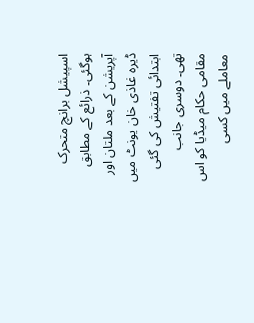اسپیشل برانچ متحرک ہوگئی۔ ذرائع کے مطابق آپریشن کے بعد ملتان اور ڈیرہ غاذی خان یونٹ میں ابتدائی تفتیش کی گئی تھی۔ دوسری جانب مقامی حکام میڈیا کو اس معاملے میں کسی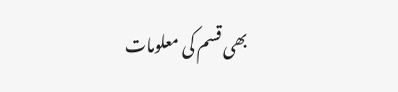بھی قسم کی معلومات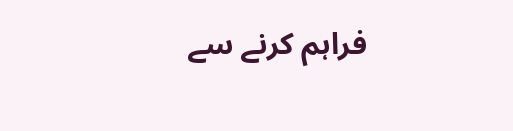فراہم کرنے سے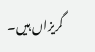گریزاں ہیں۔